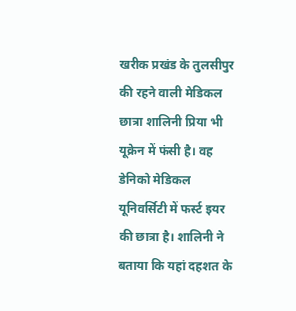खरीक प्रखंड के तुलसीपुर की रहने वाली मेडिकल छात्रा शालिनी प्रिया भी यूक्रेन में फंसी है। वह डेनिको मेडिकल यूनिवर्सिटी में फर्स्ट इयर की छात्रा है। शालिनी ने बताया कि यहां दहशत के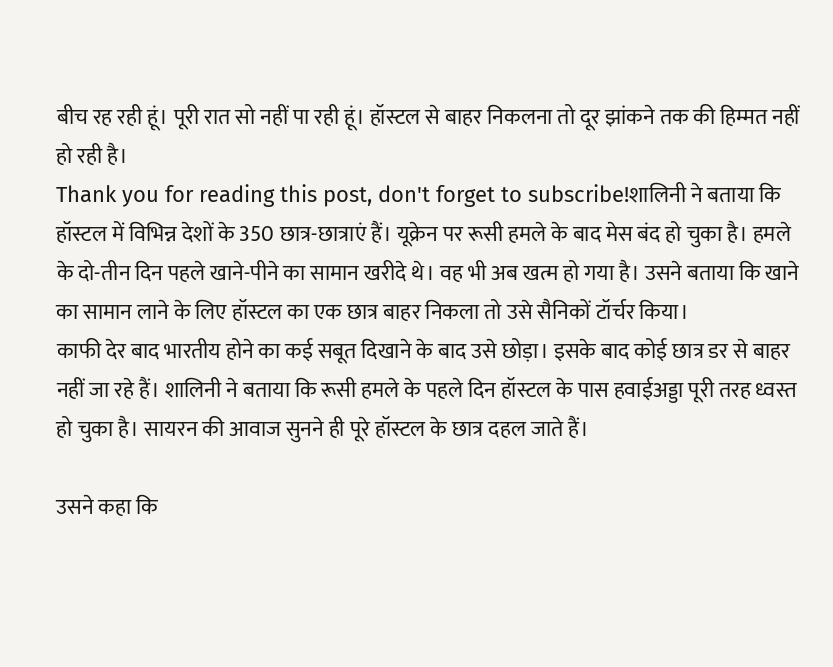बीच रह रही हूं। पूरी रात सो नहीं पा रही हूं। हॉस्टल से बाहर निकलना तो दूर झांकने तक की हिम्मत नहीं हो रही है।
Thank you for reading this post, don't forget to subscribe!शालिनी ने बताया कि हॉस्टल में विभिन्न देशों के 350 छात्र-छात्राएं हैं। यूक्रेन पर रूसी हमले के बाद मेस बंद हो चुका है। हमले के दो-तीन दिन पहले खाने-पीने का सामान खरीदे थे। वह भी अब खत्म हो गया है। उसने बताया कि खाने का सामान लाने के लिए हॉस्टल का एक छात्र बाहर निकला तो उसे सैनिकों टॉर्चर किया।
काफी देर बाद भारतीय होने का कई सबूत दिखाने के बाद उसे छोड़ा। इसके बाद कोई छात्र डर से बाहर नहीं जा रहे हैं। शालिनी ने बताया कि रूसी हमले के पहले दिन हॉस्टल के पास हवाईअड्डा पूरी तरह ध्वस्त हो चुका है। सायरन की आवाज सुनने ही पूरे हॉस्टल के छात्र दहल जाते हैं।

उसने कहा कि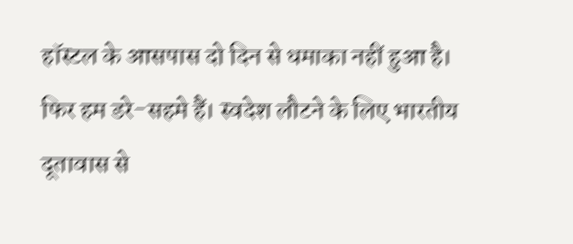हॉस्टल के आसपास दो दिन से धमाका नहीं हुआ है। फिर हम डरे-सहमे हैं। स्वदेश लौटने के लिए भारतीय दूतावास से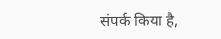संपर्क किया है,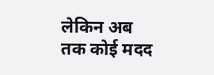लेकिन अब तक कोई मदद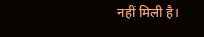नहीं मिली है।